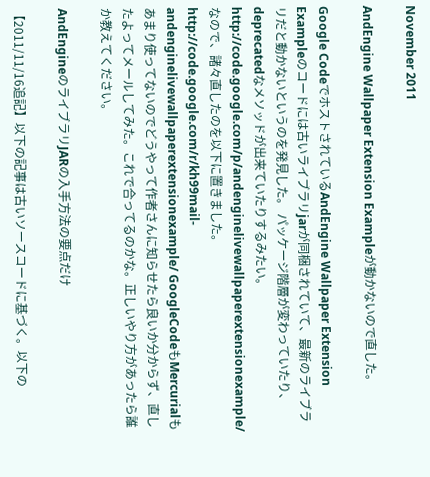November 2011

AndEngine Wallpaper Extension Exampleが動かないので直した。

Google CodeでホストされているAndEngine Wallpaper Extension Exampleのコードには古いライブラリjarが同梱されていて、最新のライブラリだと動かないというのを発見した。 パッケージ階層が変わっていたり、deprecatedなメソッドが出来ていたりするみたい。 http://code.google.com/p/andenginelivewallpaperextensionexample/ なので、諸々直したのを以下に置きました。 http://code.google.com/r/kh99mail-andenginelivewallpaperextensionexample/ GoogleCodeもMercurialもあまり使ってないのでどうやって作者さんに知らせたら良いか分からず、直したよってメールしてみた。これで合ってるのかな。正しいやり方があったら誰か教えてください。

AndEngineのライブラリJARの入手方法の要点だけ

【2011/11/16追記】以下の記事は古いソースコードに基づく。以下の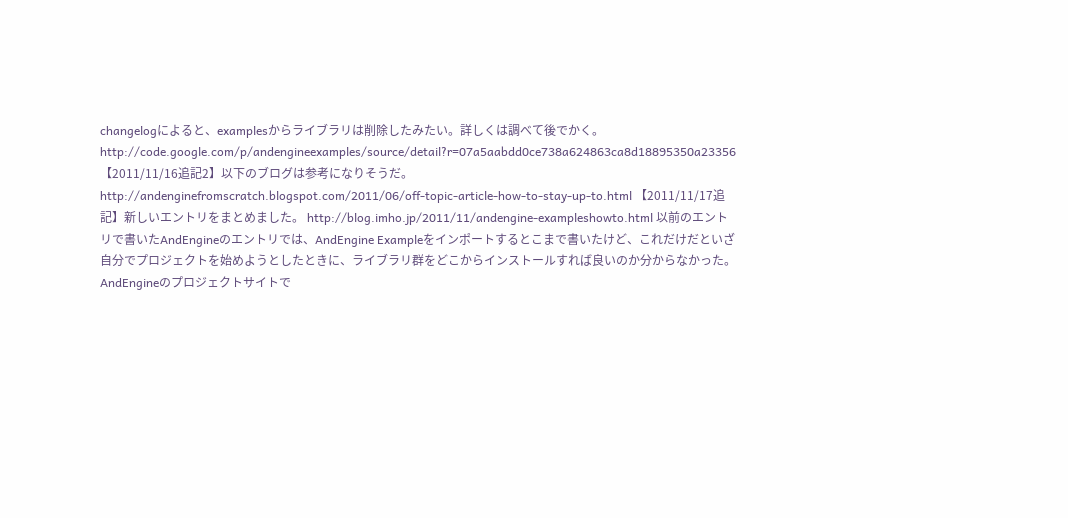changelogによると、examplesからライブラリは削除したみたい。詳しくは調べて後でかく。 http://code.google.com/p/andengineexamples/source/detail?r=07a5aabdd0ce738a624863ca8d18895350a23356 【2011/11/16追記2】以下のブログは参考になりそうだ。 http://andenginefromscratch.blogspot.com/2011/06/off-topic-article-how-to-stay-up-to.html 【2011/11/17追記】新しいエントリをまとめました。 http://blog.imho.jp/2011/11/andengine-exampleshowto.html 以前のエントリで書いたAndEngineのエントリでは、AndEngine Exampleをインポートするとこまで書いたけど、これだけだといざ自分でプロジェクトを始めようとしたときに、ライブラリ群をどこからインストールすれば良いのか分からなかった。 AndEngineのプロジェクトサイトで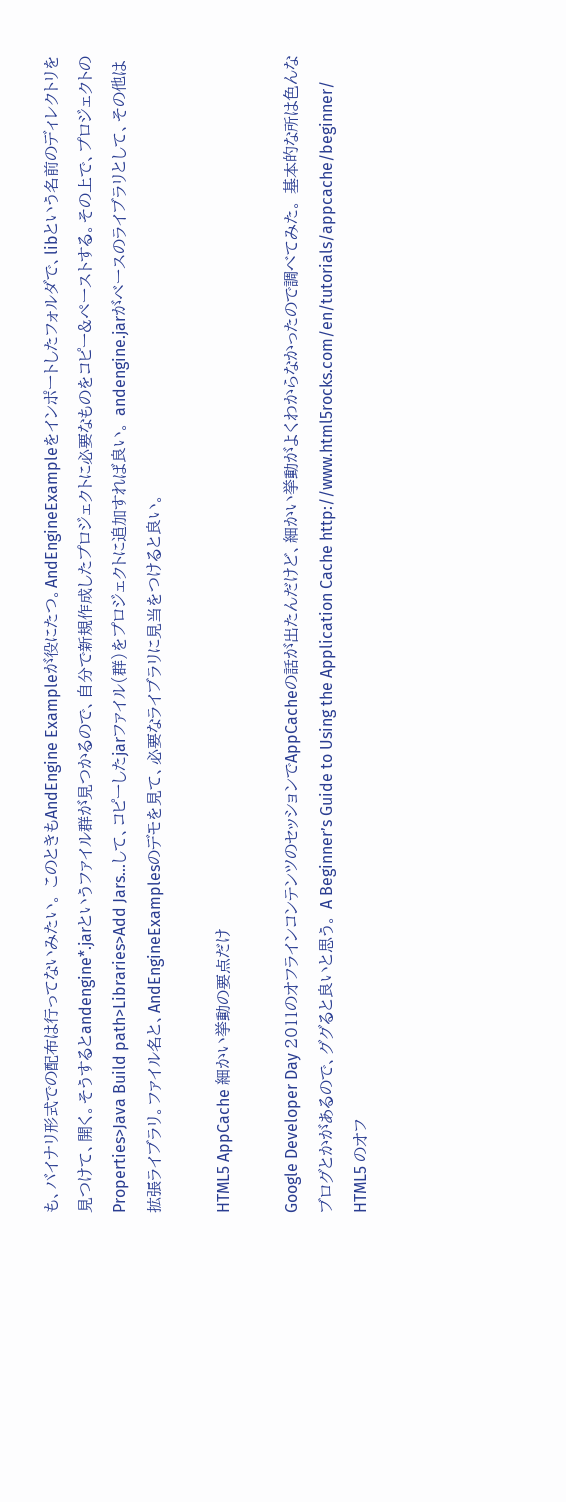も、バイナリ形式での配布は行ってないみたい。 このときもAndEngine Exampleが役にたつ。AndEngineExampleをインポートしたフォルダで、libという名前のディレクトリを見つけて、開く。そうするとandengine*.jarというファイル群が見つかるので、自分で新規作成したプロジェクトに必要なものをコピー&ペーストする。その上で、プロジェクトのProperties>Java Build path>Libraries>Add Jars…して、コピーしたjarファイル(群)をプロジェクトに追加すれば良い。 andengine.jarがベースのライブラリとして、その他は拡張ライブラリ。ファイル名と、AndEngineExamplesのデモを見て、必要なライブラリに見当をつけると良い。

HTML5 AppCache 細かい挙動の要点だけ

Google Developer Day 2011のオフラインコンテンツのセッションでAppCacheの話が出たんだけど、細かい挙動がよくわからなかったので調べてみた。 基本的な所は色んなブログとかがあるので、ググると良いと思う。 A Beginner’s Guide to Using the Application Cache http://www.html5rocks.com/en/tutorials/appcache/beginner/ HTML5 のオフ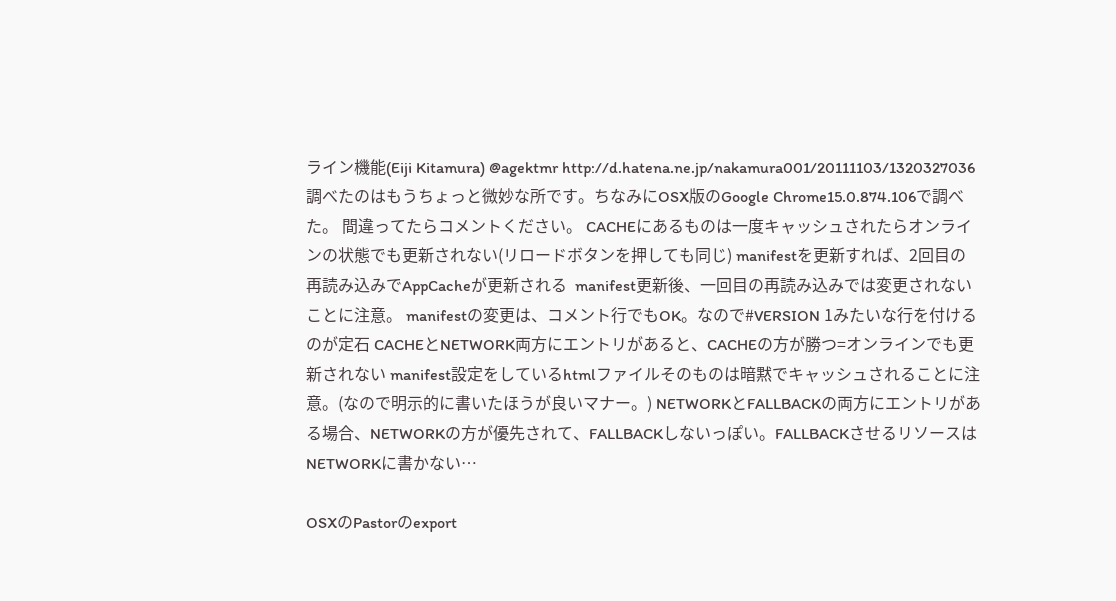ライン機能(Eiji Kitamura) @agektmr http://d.hatena.ne.jp/nakamura001/20111103/1320327036 調べたのはもうちょっと微妙な所です。ちなみにOSX版のGoogle Chrome15.0.874.106で調べた。 間違ってたらコメントください。 CACHEにあるものは一度キャッシュされたらオンラインの状態でも更新されない(リロードボタンを押しても同じ) manifestを更新すれば、2回目の再読み込みでAppCacheが更新される  manifest更新後、一回目の再読み込みでは変更されないことに注意。 manifestの変更は、コメント行でもOK。なので#VERSION 1みたいな行を付けるのが定石 CACHEとNETWORK両方にエントリがあると、CACHEの方が勝つ=オンラインでも更新されない manifest設定をしているhtmlファイルそのものは暗黙でキャッシュされることに注意。(なので明示的に書いたほうが良いマナー。) NETWORKとFALLBACKの両方にエントリがある場合、NETWORKの方が優先されて、FALLBACKしないっぽい。FALLBACKさせるリソースはNETWORKに書かない…

OSXのPastorのexport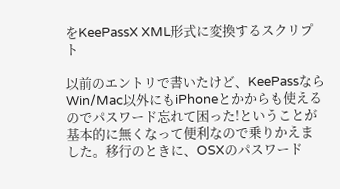をKeePassX XML形式に変換するスクリプト

以前のエントリで書いたけど、KeePassならWin/Mac以外にもiPhoneとかからも使えるのでパスワード忘れて困った!ということが基本的に無くなって便利なので乗りかえました。移行のときに、OSXのパスワード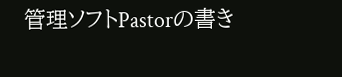管理ソフトPastorの書き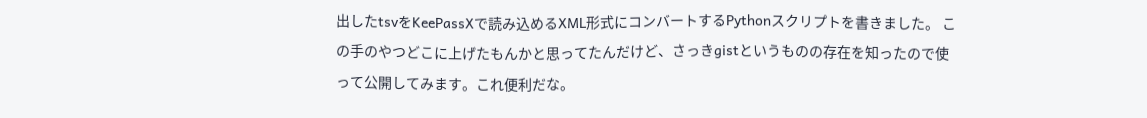出したtsvをKeePassXで読み込めるXML形式にコンバートするPythonスクリプトを書きました。 この手のやつどこに上げたもんかと思ってたんだけど、さっきgistというものの存在を知ったので使って公開してみます。これ便利だな。